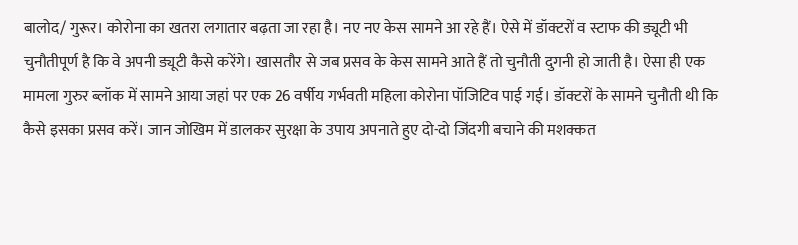बालोद/ गुरूर। कोरोना का खतरा लगातार बढ़ता जा रहा है। नए नए केस सामने आ रहे हैं। ऐसे में डॉक्टरों व स्टाफ की ड्यूटी भी चुनौतीपूर्ण है कि वे अपनी ड्यूटी कैसे करेंगे। खासतौर से जब प्रसव के केस सामने आते हैं तो चुनौती दुगनी हो जाती है। ऐसा ही एक मामला गुरुर ब्लॉक में सामने आया जहां पर एक 26 वर्षीय गर्भवती महिला कोरोना पॉजिटिव पाई गई। डॉक्टरों के सामने चुनौती थी कि कैसे इसका प्रसव करें। जान जोखिम में डालकर सुरक्षा के उपाय अपनाते हुए दो-दो जिंदगी बचाने की मशक्कत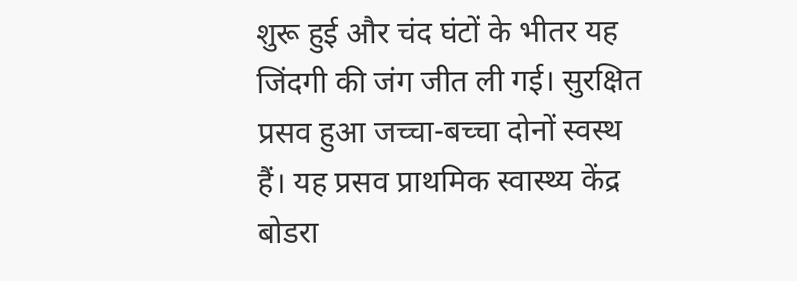शुरू हुई और चंद घंटों के भीतर यह जिंदगी की जंग जीत ली गई। सुरक्षित प्रसव हुआ जच्चा-बच्चा दोनों स्वस्थ हैं। यह प्रसव प्राथमिक स्वास्थ्य केंद्र बोडरा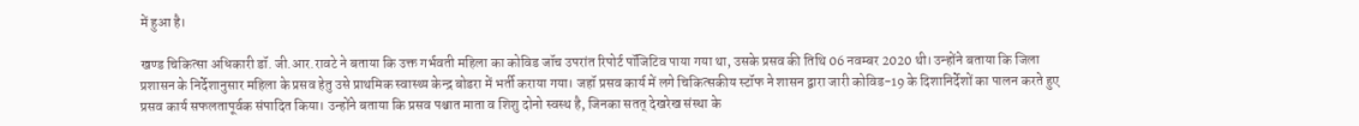में हुआ है।

खण्ड चिकित्सा अधिकारी डॉ. जी.आर.रावटे ने बताया कि उक्त गर्भवती महिला का कोविड जॉच उपरांत रिपोर्ट पॉजिटिव पाया गया था, उसके प्रसव की तिथि 06 नवम्बर 2020 थी। उन्होंने बताया कि जिला प्रशासन के निर्देशानुसार महिला के प्रसव हेतु उसे प्राथमिक स्वास्थ्य केन्द्र बोडरा में भर्ती कराया गया। जहॉ प्रसव कार्य में लगे चिकित्सकीय स्टॉफ ने शासन द्वारा जारी कोविड-19 के दिशानिर्देशों का पालन करते हुए प्रसव कार्य सफलतापूर्वक संपादित किया। उन्होंने बताया कि प्रसव पश्चात माता व शिशु दोनो स्वस्थ है, जिनका सतत् देखरेख संस्था के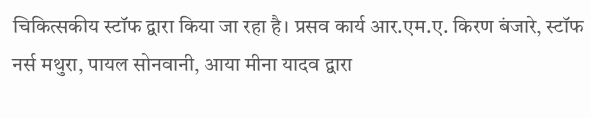चिकित्सकीय स्टॉफ द्वारा किया जा रहा है। प्रसव कार्य आर.एम.ए. किरण बंजारे, स्टॉफ नर्स मथुरा, पायल सोनवानी, आया मीना यादव द्वारा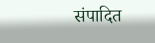संपादित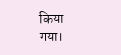किया गया।